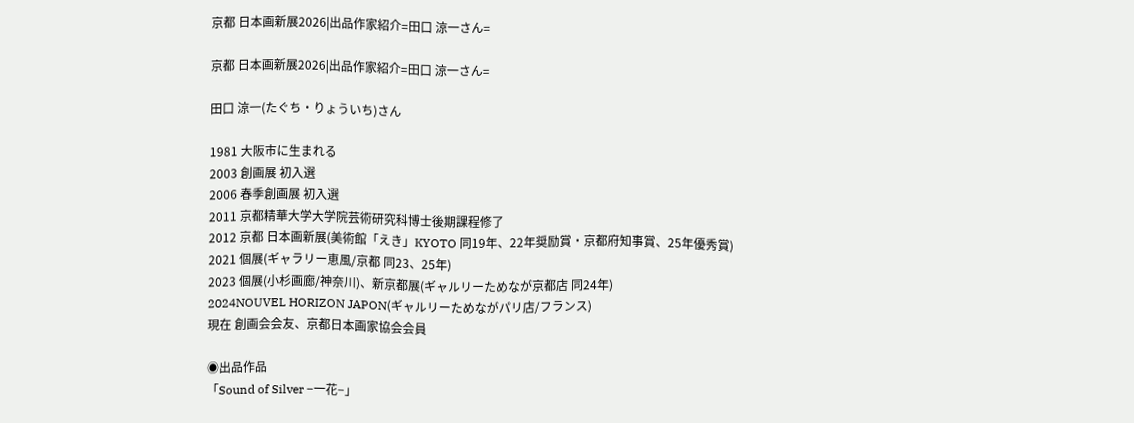京都 日本画新展2026|出品作家紹介=田口 涼一さん=

京都 日本画新展2026|出品作家紹介=田口 涼一さん=

田口 涼一(たぐち・りょういち)さん

1981 大阪市に生まれる
2003 創画展 初入選
2006 春季創画展 初入選
2011 京都精華大学大学院芸術研究科博士後期課程修了
2012 京都 日本画新展(美術館「えき」KYOTO 同19年、22年奨励賞・京都府知事賞、25年優秀賞)
2021 個展(ギャラリー恵風/京都 同23、25年)
2023 個展(小杉画廊/神奈川)、新京都展(ギャルリーためなが京都店 同24年)
2024NOUVEL HORIZON JAPON(ギャルリーためながパリ店/フランス)
現在 創画会会友、京都日本画家協会会員

◉出品作品
「Sound of Silver −一花−」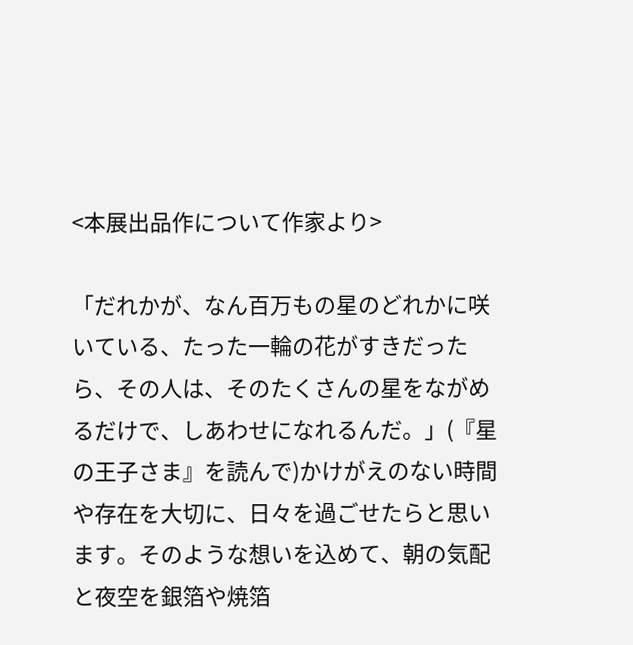<本展出品作について作家より>

「だれかが、なん百万もの星のどれかに咲いている、たった一輪の花がすきだったら、その人は、そのたくさんの星をながめるだけで、しあわせになれるんだ。」(『星の王子さま』を読んで)かけがえのない時間や存在を大切に、日々を過ごせたらと思います。そのような想いを込めて、朝の気配と夜空を銀箔や焼箔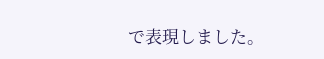で表現しました。